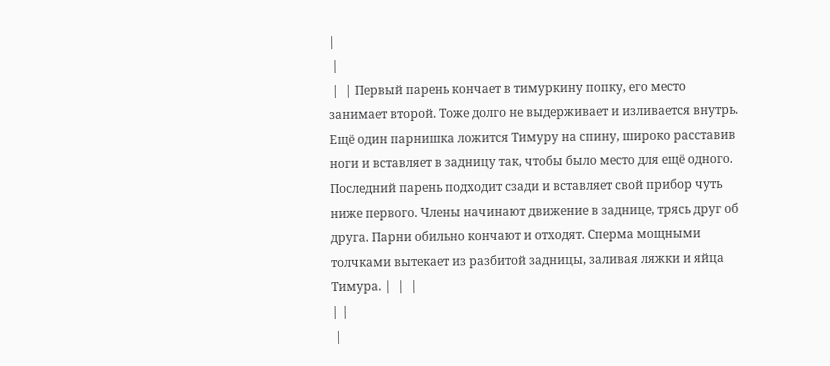|
 |
 |  | Первый парень кончает в тимуркину попку, его место занимает второй. Тоже долго не выдерживает и изливается внутрь. Ещё один парнишка ложится Тимуру на спину, широко расставив ноги и вставляет в задницу так, чтобы было место для ещё одного. Последний парень подходит сзади и вставляет свой прибор чуть ниже первого. Члены начинают движение в заднице, трясь друг об друга. Парни обильно кончают и отходят. Сперма мощными толчками вытекает из разбитой задницы, заливая ляжки и яйца Тимура. |  |  |
| |
 |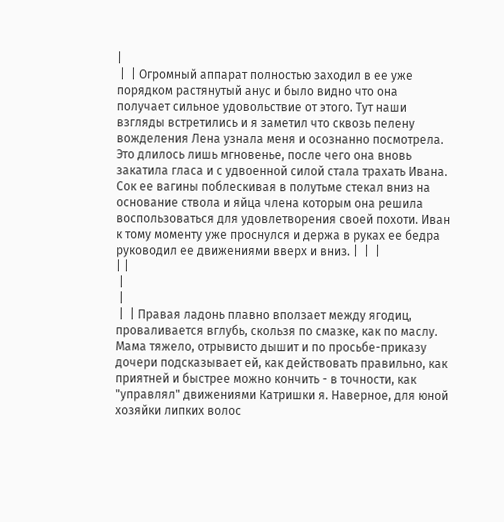|
 |  | Огромный аппарат полностью заходил в ее уже порядком растянутый анус и было видно что она получает сильное удовольствие от этого. Тут наши взгляды встретились и я заметил что сквозь пелену вожделения Лена узнала меня и осознанно посмотрела. Это длилось лишь мгновенье, после чего она вновь закатила гласа и с удвоенной силой стала трахать Ивана. Сок ее вагины поблескивая в полутьме стекал вниз на основание ствола и яйца члена которым она решила воспользоваться для удовлетворения своей похоти. Иван к тому моменту уже проснулся и держа в руках ее бедра руководил ее движениями вверх и вниз. |  |  |
| |
 |
 |
 |  | Правая ладонь плавно вползает между ягодиц, проваливается вглубь, скользя по смазке, как по маслу. Мама тяжело, отрывисто дышит и по просьбе-приказу дочери подсказывает ей, как действовать правильно, как приятней и быстрее можно кончить - в точности, как "управлял" движениями Катришки я. Наверное, для юной хозяйки липких волос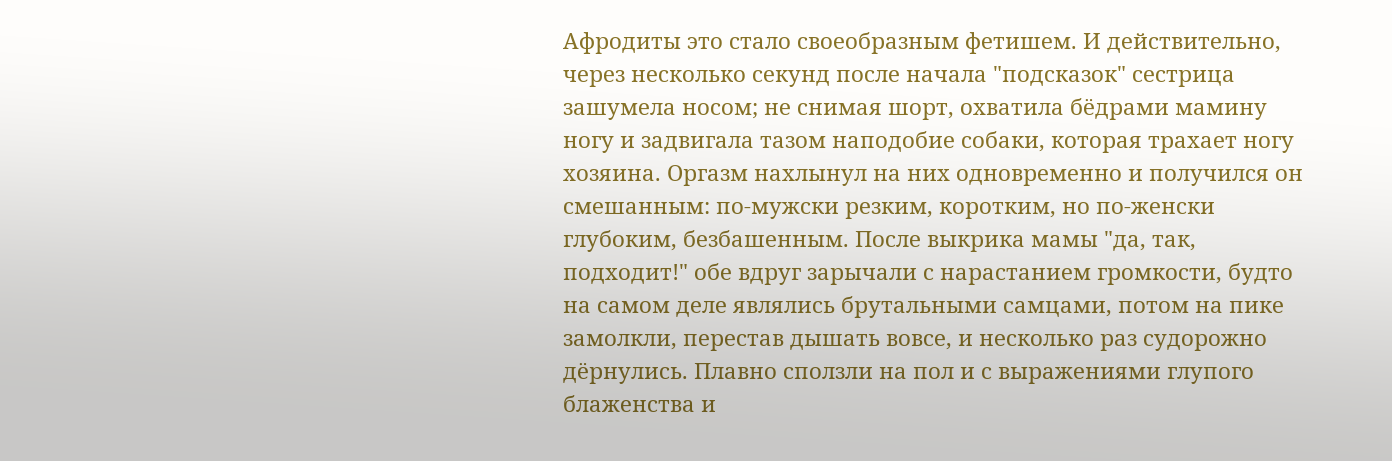Афродиты это стало своеобразным фетишем. И действительно, через несколько секунд после начала "подсказок" сестрица зашумела носом; не снимая шорт, охватила бёдрами мамину ногу и задвигала тазом наподобие собаки, которая трахает ногу хозяина. Оргазм нахлынул на них одновременно и получился он смешанным: по-мужски резким, коротким, но по-женски глубоким, безбашенным. После выкрика мамы "да, так, подходит!" обе вдруг зарычали с нарастанием громкости, будто на самом деле являлись брутальными самцами, потом на пике замолкли, перестав дышать вовсе, и несколько раз судорожно дёрнулись. Плавно сползли на пол и с выражениями глупого блаженства и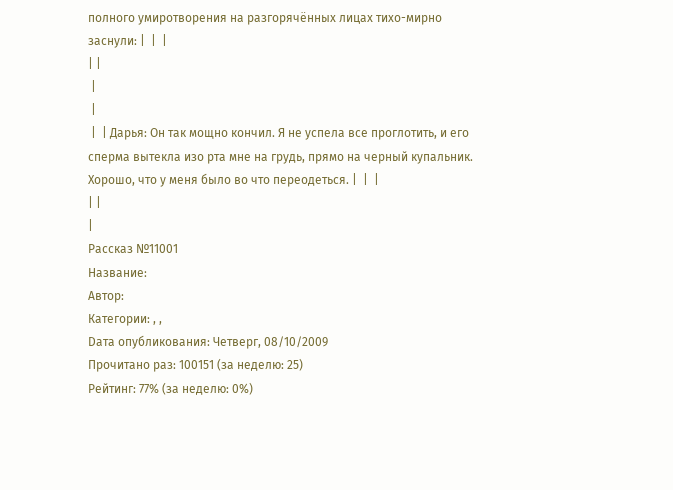полного умиротворения на разгорячённых лицах тихо-мирно заснули: |  |  |
| |
 |
 |
 |  | Дарья: Он так мощно кончил. Я не успела все проглотить, и его сперма вытекла изо рта мне на грудь, прямо на черный купальник. Хорошо, что у меня было во что переодеться. |  |  |
| |
|
Рассказ №11001
Название:
Автор:
Категории: , ,
Dата опубликования: Четверг, 08/10/2009
Прочитано раз: 100151 (за неделю: 25)
Рейтинг: 77% (за неделю: 0%)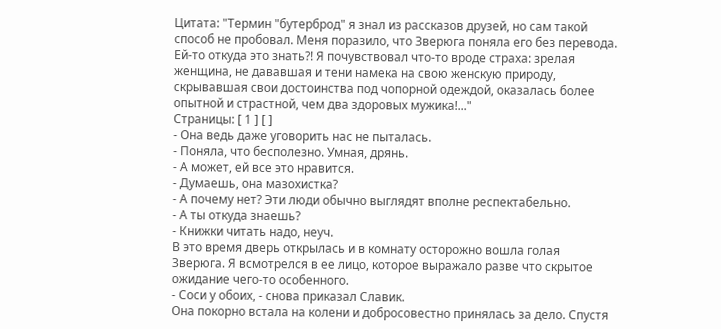Цитата: "Термин "бутерброд" я знал из рассказов друзей, но сам такой способ не пробовал. Меня поразило, что Зверюга поняла его без перевода. Ей-то откуда это знать?! Я почувствовал что-то вроде страха: зрелая женщина, не дававшая и тени намека на свою женскую природу, скрывавшая свои достоинства под чопорной одеждой, оказалась более опытной и страстной, чем два здоровых мужика!..."
Страницы: [ 1 ] [ ]
- Она ведь даже уговорить нас не пыталась.
- Поняла, что бесполезно. Умная, дрянь.
- А может, ей все это нравится.
- Думаешь, она мазохистка?
- А почему нет? Эти люди обычно выглядят вполне респектабельно.
- А ты откуда знаешь?
- Книжки читать надо, неуч.
В это время дверь открылась и в комнату осторожно вошла голая Зверюга. Я всмотрелся в ее лицо, которое выражало разве что скрытое ожидание чего-то особенного.
- Соси у обоих, - снова приказал Славик.
Она покорно встала на колени и добросовестно принялась за дело. Спустя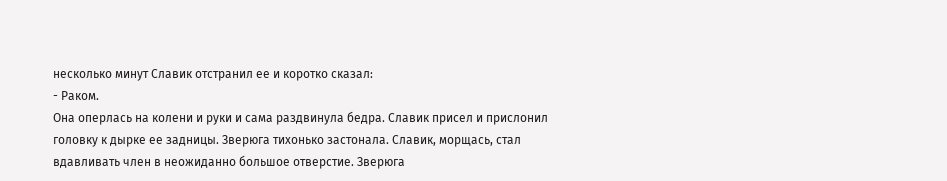несколько минут Славик отстранил ее и коротко сказал:
- Раком.
Она оперлась на колени и руки и сама раздвинула бедра. Славик присел и прислонил головку к дырке ее задницы. Зверюга тихонько застонала. Славик, морщась, стал вдавливать член в неожиданно большое отверстие. Зверюга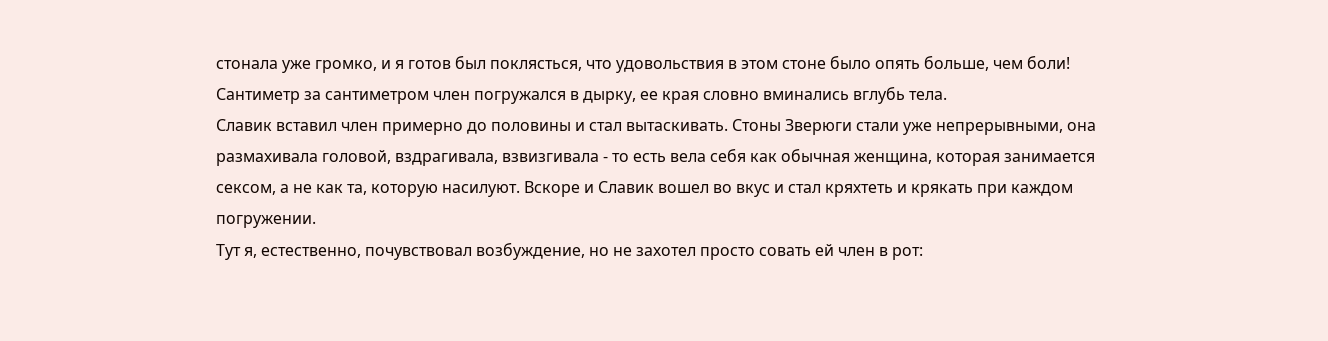стонала уже громко, и я готов был поклясться, что удовольствия в этом стоне было опять больше, чем боли!
Сантиметр за сантиметром член погружался в дырку, ее края словно вминались вглубь тела.
Славик вставил член примерно до половины и стал вытаскивать. Стоны Зверюги стали уже непрерывными, она размахивала головой, вздрагивала, взвизгивала - то есть вела себя как обычная женщина, которая занимается сексом, а не как та, которую насилуют. Вскоре и Славик вошел во вкус и стал кряхтеть и крякать при каждом погружении.
Тут я, естественно, почувствовал возбуждение, но не захотел просто совать ей член в рот: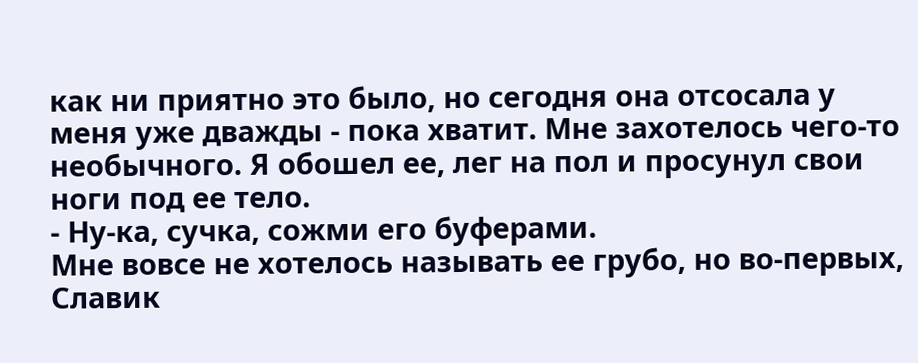как ни приятно это было, но сегодня она отсосала у меня уже дважды - пока хватит. Мне захотелось чего-то необычного. Я обошел ее, лег на пол и просунул свои ноги под ее тело.
- Ну-ка, сучка, сожми его буферами.
Мне вовсе не хотелось называть ее грубо, но во-первых, Славик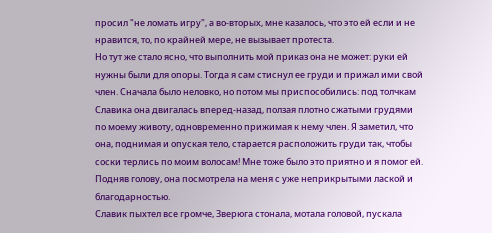просил "не ломать игру", а во-вторых, мне казалось, что это ей если и не нравится, то, по крайней мере, не вызывает протеста.
Но тут же стало ясно, что выполнить мой приказ она не может: руки ей нужны были для опоры. Тогда я сам стиснул ее груди и прижал ими свой член. Сначала было неловко, но потом мы приспособились: под толчкам Славика она двигалась вперед-назад, ползая плотно сжатыми грудями по моему животу, одновременно прижимая к нему член. Я заметил, что она, поднимая и опуская тело, старается расположить груди так, чтобы соски терлись по моим волосам! Мне тоже было это приятно и я помог ей. Подняв голову, она посмотрела на меня с уже неприкрытыми лаской и благодарностью.
Славик пыхтел все громче, Зверюга стонала, мотала головой, пускала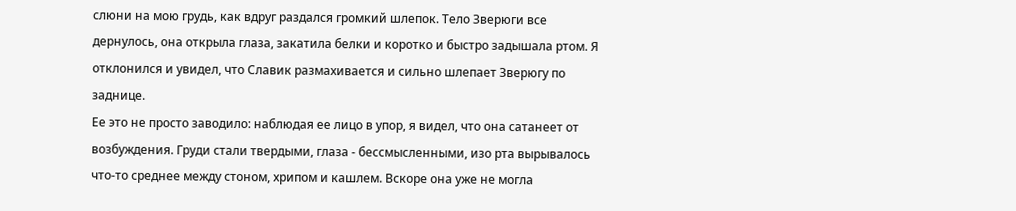слюни на мою грудь, как вдруг раздался громкий шлепок. Тело Зверюги все дернулось, она открыла глаза, закатила белки и коротко и быстро задышала ртом. Я отклонился и увидел, что Славик размахивается и сильно шлепает Зверюгу по заднице.
Ее это не просто заводило: наблюдая ее лицо в упор, я видел, что она сатанеет от возбуждения. Груди стали твердыми, глаза - бессмысленными, изо рта вырывалось что-то среднее между стоном, хрипом и кашлем. Вскоре она уже не могла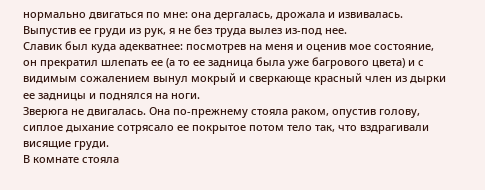нормально двигаться по мне: она дергалась, дрожала и извивалась. Выпустив ее груди из рук, я не без труда вылез из-под нее.
Славик был куда адекватнее: посмотрев на меня и оценив мое состояние, он прекратил шлепать ее (а то ее задница была уже багрового цвета) и с видимым сожалением вынул мокрый и сверкающе красный член из дырки ее задницы и поднялся на ноги.
Зверюга не двигалась. Она по-прежнему стояла раком, опустив голову, сиплое дыхание сотрясало ее покрытое потом тело так, что вздрагивали висящие груди.
В комнате стояла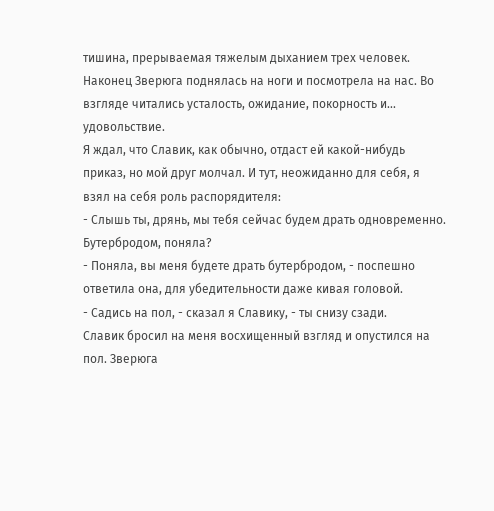тишина, прерываемая тяжелым дыханием трех человек.
Наконец Зверюга поднялась на ноги и посмотрела на нас. Во взгляде читались усталость, ожидание, покорность и... удовольствие.
Я ждал, что Славик, как обычно, отдаст ей какой-нибудь приказ, но мой друг молчал. И тут, неожиданно для себя, я взял на себя роль распорядителя:
- Слышь ты, дрянь, мы тебя сейчас будем драть одновременно. Бутербродом, поняла?
- Поняла, вы меня будете драть бутербродом, - поспешно ответила она, для убедительности даже кивая головой.
- Садись на пол, - сказал я Славику, - ты снизу сзади.
Славик бросил на меня восхищенный взгляд и опустился на пол. Зверюга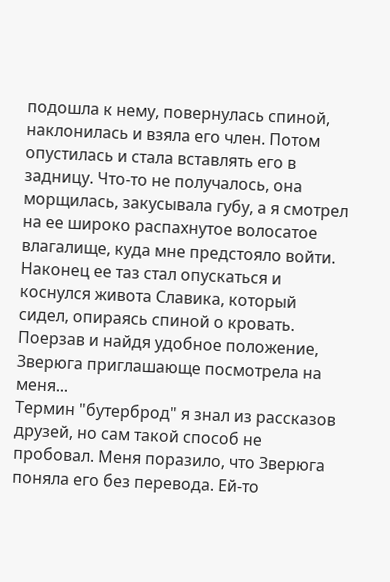подошла к нему, повернулась спиной, наклонилась и взяла его член. Потом опустилась и стала вставлять его в задницу. Что-то не получалось, она морщилась, закусывала губу, а я смотрел на ее широко распахнутое волосатое влагалище, куда мне предстояло войти. Наконец ее таз стал опускаться и коснулся живота Славика, который сидел, опираясь спиной о кровать. Поерзав и найдя удобное положение, Зверюга приглашающе посмотрела на меня...
Термин "бутерброд" я знал из рассказов друзей, но сам такой способ не пробовал. Меня поразило, что Зверюга поняла его без перевода. Ей-то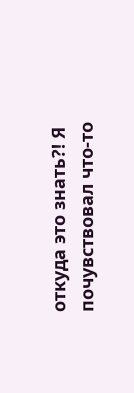откуда это знать?! Я почувствовал что-то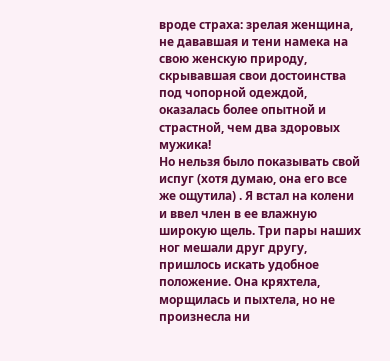вроде страха: зрелая женщина, не дававшая и тени намека на свою женскую природу, скрывавшая свои достоинства под чопорной одеждой, оказалась более опытной и страстной, чем два здоровых мужика!
Но нельзя было показывать свой испуг (хотя думаю, она его все же ощутила) . Я встал на колени и ввел член в ее влажную широкую щель. Три пары наших ног мешали друг другу, пришлось искать удобное положение. Она кряхтела, морщилась и пыхтела, но не произнесла ни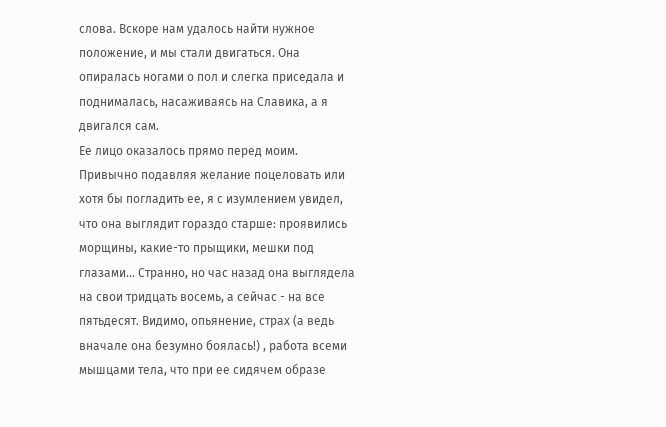слова. Вскоре нам удалось найти нужное положение, и мы стали двигаться. Она опиралась ногами о пол и слегка приседала и поднималась, насаживаясь на Славика, а я двигался сам.
Ее лицо оказалось прямо перед моим. Привычно подавляя желание поцеловать или хотя бы погладить ее, я с изумлением увидел, что она выглядит гораздо старше: проявились морщины, какие-то прыщики, мешки под глазами... Странно, но час назад она выглядела на свои тридцать восемь, а сейчас - на все пятьдесят. Видимо, опьянение, страх (а ведь вначале она безумно боялась!) , работа всеми мышцами тела, что при ее сидячем образе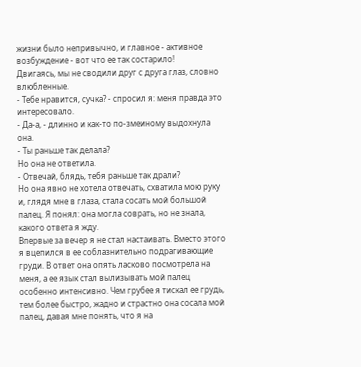жизни было непривычно, и главное - активное возбуждение - вот что ее так состарило!
Двигаясь, мы не сводили друг с друга глаз, словно влюбленные.
- Тебе нравится, сучка? - спросил я: меня правда это интересовало.
- Да-а, - длинно и как-то по-змеиному выдохнула она.
- Ты раньше так делала?
Но она не ответила.
- Отвечай, блядь, тебя раньше так драли?
Но она явно не хотела отвечать, схватила мою руку и, глядя мне в глаза, стала сосать мой большой палец. Я понял: она могла соврать, но не знала, какого ответа я жду.
Впервые за вечер я не стал настаивать. Вместо этого я вцепился в ее соблазнительно подрагивающие груди. В ответ она опять ласково посмотрела на меня, а ее язык стал вылизывать мой палец особенно интенсивно. Чем грубее я тискал ее грудь, тем более быстро, жадно и страстно она сосала мой палец, давая мне понять, что я на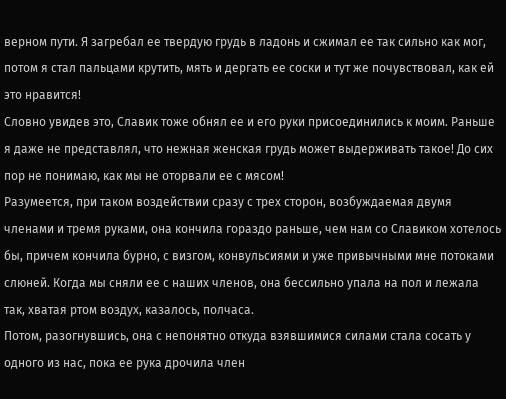верном пути. Я загребал ее твердую грудь в ладонь и сжимал ее так сильно как мог, потом я стал пальцами крутить, мять и дергать ее соски и тут же почувствовал, как ей это нравится!
Словно увидев это, Славик тоже обнял ее и его руки присоединились к моим. Раньше я даже не представлял, что нежная женская грудь может выдерживать такое! До сих пор не понимаю, как мы не оторвали ее с мясом!
Разумеется, при таком воздействии сразу с трех сторон, возбуждаемая двумя членами и тремя руками, она кончила гораздо раньше, чем нам со Славиком хотелось бы, причем кончила бурно, с визгом, конвульсиями и уже привычными мне потоками слюней. Когда мы сняли ее с наших членов, она бессильно упала на пол и лежала так, хватая ртом воздух, казалось, полчаса.
Потом, разогнувшись, она с непонятно откуда взявшимися силами стала сосать у одного из нас, пока ее рука дрочила член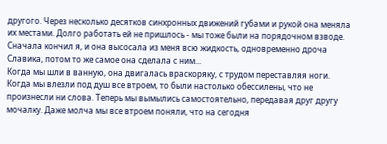другого. Через несколько десятков синхронных движений губами и рукой она меняла их местами. Долго работать ей не пришлось - мы тоже были на порядочном взводе. Сначала кончил я, и она высосала из меня всю жидкость, одновременно дроча Славика, потом то же самое она сделала с ним...
Когда мы шли в ванную, она двигалась враскоряку, с трудом переставляя ноги. Когда мы влезли под душ все втроем, то были настолько обессилены, что не произнесли ни слова. Теперь мы вымылись самостоятельно, передавая друг другу мочалку. Даже молча мы все втроем поняли, что на сегодня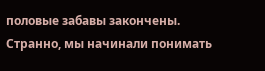половые забавы закончены. Странно, мы начинали понимать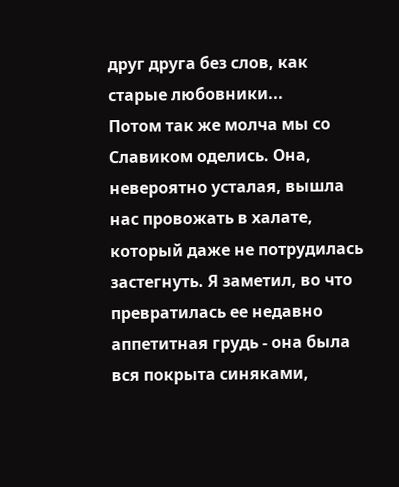друг друга без слов, как старые любовники...
Потом так же молча мы со Славиком оделись. Она, невероятно усталая, вышла нас провожать в халате, который даже не потрудилась застегнуть. Я заметил, во что превратилась ее недавно аппетитная грудь - она была вся покрыта синяками,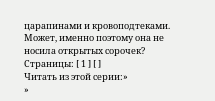царапинами и кровоподтеками. Может, именно поэтому она не носила открытых сорочек?
Страницы: [ 1 ] [ ]
Читать из этой серии:»
»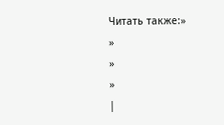Читать также:»
»
»
»
|